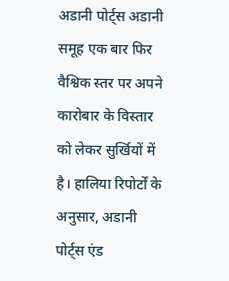अडानी पोर्ट्स अडानी समूह एक बार फिर वैश्विक स्तर पर अपने कारोबार के विस्तार को लेकर सुर्खियों में है। हालिया रिपोर्टों के अनुसार, अडानी पोर्ट्स एंड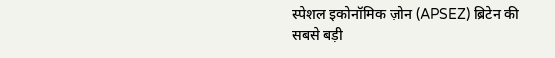स्पेशल इकोनॉमिक ज़ोन (APSEZ) ब्रिटेन की सबसे बड़ी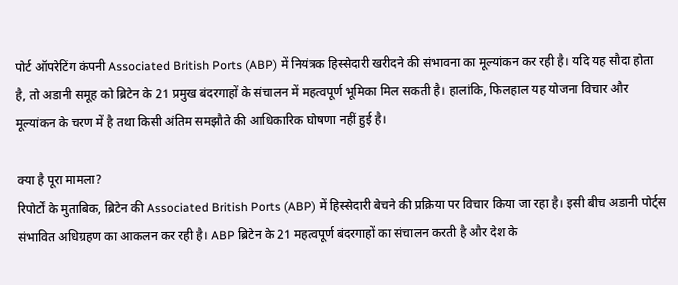पोर्ट ऑपरेटिंग कंपनी Associated British Ports (ABP) में नियंत्रक हिस्सेदारी खरीदने की संभावना का मूल्यांकन कर रही है। यदि यह सौदा होता है, तो अडानी समूह को ब्रिटेन के 21 प्रमुख बंदरगाहों के संचालन में महत्वपूर्ण भूमिका मिल सकती है। हालांकि, फिलहाल यह योजना विचार और मूल्यांकन के चरण में है तथा किसी अंतिम समझौते की आधिकारिक घोषणा नहीं हुई है।

क्या है पूरा मामला?
रिपोर्टों के मुताबिक, ब्रिटेन की Associated British Ports (ABP) में हिस्सेदारी बेचने की प्रक्रिया पर विचार किया जा रहा है। इसी बीच अडानी पोर्ट्स संभावित अधिग्रहण का आकलन कर रही है। ABP ब्रिटेन के 21 महत्वपूर्ण बंदरगाहों का संचालन करती है और देश के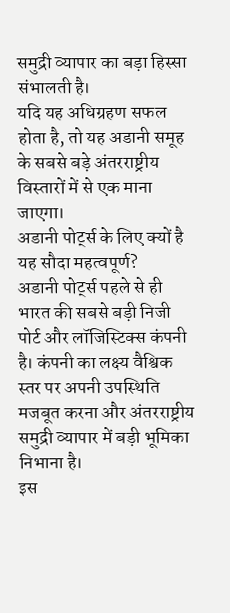समुद्री व्यापार का बड़ा हिस्सा संभालती है।
यदि यह अधिग्रहण सफल होता है, तो यह अडानी समूह के सबसे बड़े अंतरराष्ट्रीय विस्तारों में से एक माना जाएगा।
अडानी पोर्ट्स के लिए क्यों है यह सौदा महत्वपूर्ण?
अडानी पोर्ट्स पहले से ही भारत की सबसे बड़ी निजी पोर्ट और लॉजिस्टिक्स कंपनी है। कंपनी का लक्ष्य वैश्विक स्तर पर अपनी उपस्थिति मजबूत करना और अंतरराष्ट्रीय समुद्री व्यापार में बड़ी भूमिका निभाना है।
इस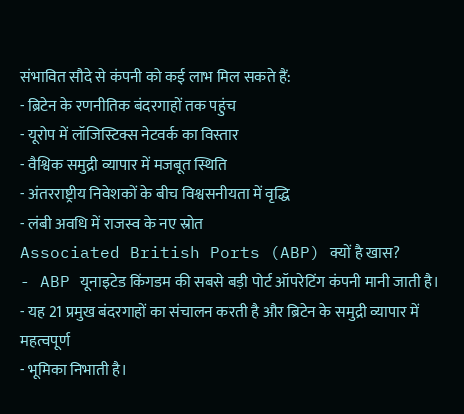संभावित सौदे से कंपनी को कई लाभ मिल सकते हैं:
- ब्रिटेन के रणनीतिक बंदरगाहों तक पहुंच
- यूरोप में लॉजिस्टिक्स नेटवर्क का विस्तार
- वैश्विक समुद्री व्यापार में मजबूत स्थिति
- अंतरराष्ट्रीय निवेशकों के बीच विश्वसनीयता में वृद्धि
- लंबी अवधि में राजस्व के नए स्रोत
Associated British Ports (ABP) क्यों है खास?
- ABP यूनाइटेड किंगडम की सबसे बड़ी पोर्ट ऑपरेटिंग कंपनी मानी जाती है।
- यह 21 प्रमुख बंदरगाहों का संचालन करती है और ब्रिटेन के समुद्री व्यापार में महत्वपूर्ण
- भूमिका निभाती है।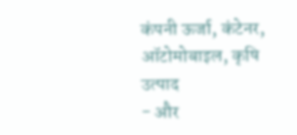कंपनी ऊर्जा, कंटेनर, ऑटोमोबाइल, कृषि उत्पाद
- और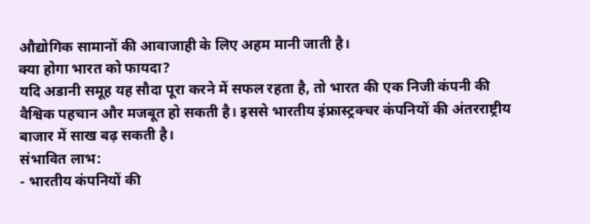औद्योगिक सामानों की आवाजाही के लिए अहम मानी जाती है।
क्या होगा भारत को फायदा?
यदि अडानी समूह यह सौदा पूरा करने में सफल रहता है, तो भारत की एक निजी कंपनी की वैश्विक पहचान और मजबूत हो सकती है। इससे भारतीय इंफ्रास्ट्रक्चर कंपनियों की अंतरराष्ट्रीय बाजार में साख बढ़ सकती है।
संभावित लाभ:
- भारतीय कंपनियों की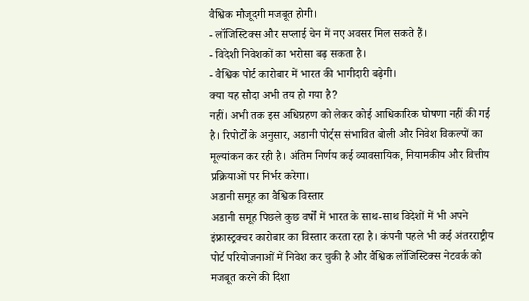वैश्विक मौजूदगी मजबूत होगी।
- लॉजिस्टिक्स और सप्लाई चेन में नए अवसर मिल सकते हैं।
- विदेशी निवेशकों का भरोसा बढ़ सकता है।
- वैश्विक पोर्ट कारोबार में भारत की भागीदारी बढ़ेगी।
क्या यह सौदा अभी तय हो गया है?
नहीं। अभी तक इस अधिग्रहण को लेकर कोई आधिकारिक घोषणा नहीं की गई है। रिपोर्टों के अनुसार, अडानी पोर्ट्स संभावित बोली और निवेश विकल्पों का मूल्यांकन कर रही है। अंतिम निर्णय कई व्यावसायिक, नियामकीय और वित्तीय प्रक्रियाओं पर निर्भर करेगा।
अडानी समूह का वैश्विक विस्तार
अडानी समूह पिछले कुछ वर्षों में भारत के साथ-साथ विदेशों में भी अपने इंफ्रास्ट्रक्चर कारोबार का विस्तार करता रहा है। कंपनी पहले भी कई अंतरराष्ट्रीय पोर्ट परियोजनाओं में निवेश कर चुकी है और वैश्विक लॉजिस्टिक्स नेटवर्क को मजबूत करने की दिशा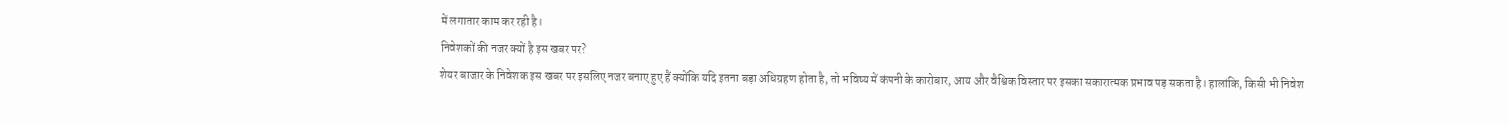में लगातार काम कर रही है।
निवेशकों की नजर क्यों है इस खबर पर?
शेयर बाजार के निवेशक इस खबर पर इसलिए नजर बनाए हुए हैं क्योंकि यदि इतना बड़ा अधिग्रहण होता है, तो भविष्य में कंपनी के कारोबार, आय और वैश्विक विस्तार पर इसका सकारात्मक प्रभाव पड़ सकता है। हालांकि, किसी भी निवेश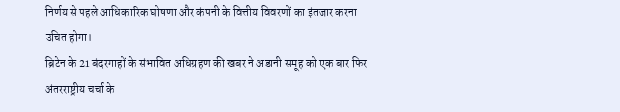निर्णय से पहले आधिकारिक घोषणा और कंपनी के वित्तीय विवरणों का इंतजार करना उचित होगा।
ब्रिटेन के 21 बंदरगाहों के संभावित अधिग्रहण की खबर ने अडानी समूह को एक बार फिर अंतरराष्ट्रीय चर्चा के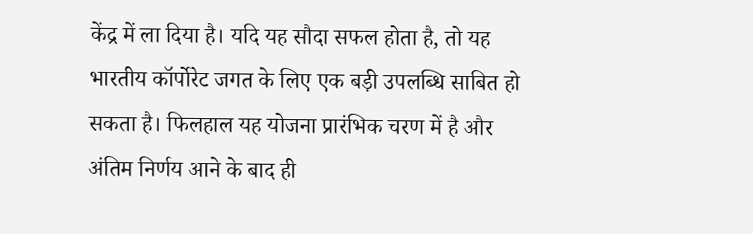केंद्र में ला दिया है। यदि यह सौदा सफल होता है, तो यह भारतीय कॉर्पोरेट जगत के लिए एक बड़ी उपलब्धि साबित हो सकता है। फिलहाल यह योजना प्रारंभिक चरण में है और अंतिम निर्णय आने के बाद ही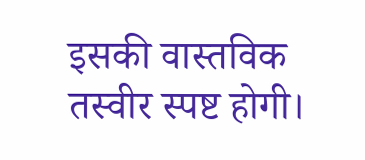इसकी वास्तविक तस्वीर स्पष्ट होगी।